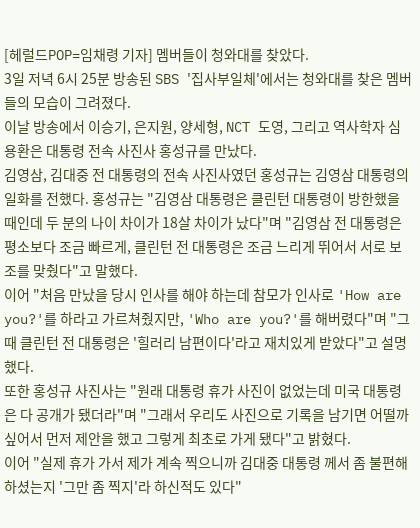[헤럴드POP=임채령 기자] 멤버들이 청와대를 찾았다.
3일 저녁 6시 25분 방송된 SBS '집사부일체'에서는 청와대를 찾은 멤버들의 모습이 그려졌다.
이날 방송에서 이승기, 은지원, 양세형, NCT 도영, 그리고 역사학자 심용환은 대통령 전속 사진사 홍성규를 만났다.
김영삼, 김대중 전 대통령의 전속 사진사였던 홍성규는 김영삼 대통령의 일화를 전했다. 홍성규는 "김영삼 대통령은 클린턴 대통령이 방한했을 때인데 두 분의 나이 차이가 18살 차이가 났다"며 "김영삼 전 대통령은 평소보다 조금 빠르게, 클린턴 전 대통령은 조금 느리게 뛰어서 서로 보조를 맞췄다"고 말했다.
이어 "처음 만났을 당시 인사를 해야 하는데 참모가 인사로 'How are you?'를 하라고 가르쳐줬지만, 'Who are you?'를 해버렸다"며 "그때 클린턴 전 대통령은 '힐러리 남편이다'라고 재치있게 받았다"고 설명했다.
또한 홍성규 사진사는 "원래 대통령 휴가 사진이 없었는데 미국 대통령은 다 공개가 됐더라"며 "그래서 우리도 사진으로 기록을 남기면 어떨까 싶어서 먼저 제안을 했고 그렇게 최초로 가게 됐다"고 밝혔다.
이어 "실제 휴가 가서 제가 계속 찍으니까 김대중 대통령 께서 좀 불편해 하셨는지 '그만 좀 찍지'라 하신적도 있다"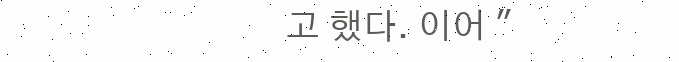고 했다. 이어 "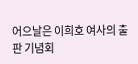어으날은 이희호 여사의 출판 기념회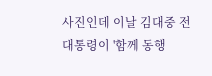사진인데 이날 김대중 전 대통령이 '함께 동행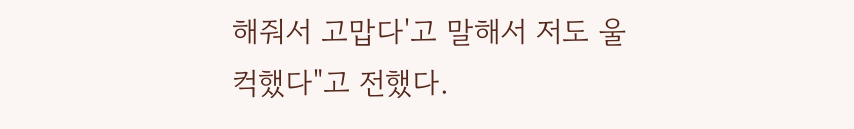해줘서 고맙다'고 말해서 저도 울컥했다"고 전했다.